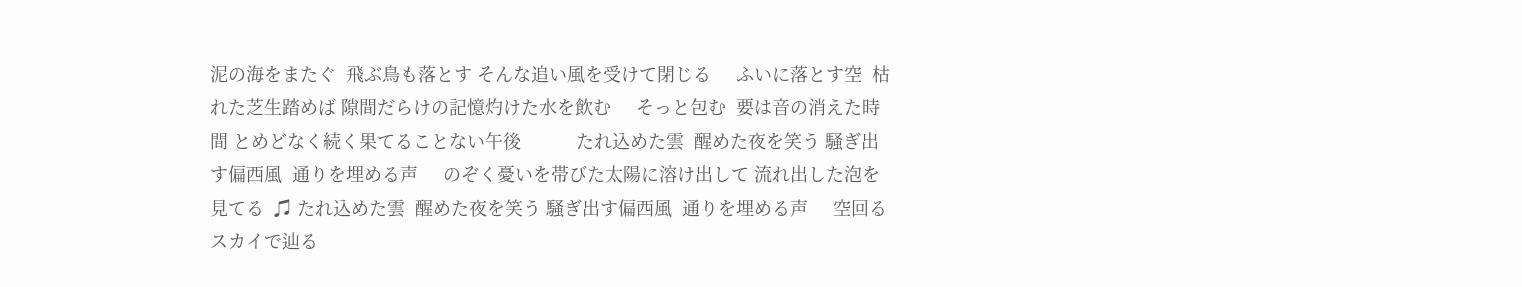泥の海をまたぐ  飛ぶ鳥も落とす そんな追い風を受けて閉じる     ふいに落とす空  枯れた芝生踏めば 隙間だらけの記憶灼けた水を飲む     そっと包む  要は音の消えた時間 とめどなく続く果てることない午後           たれ込めた雲  醒めた夜を笑う 騒ぎ出す偏西風  通りを埋める声     のぞく憂いを帯びた太陽に溶け出して 流れ出した泡を見てる  ♫ たれ込めた雲  醒めた夜を笑う 騒ぎ出す偏西風  通りを埋める声     空回るスカイで辿る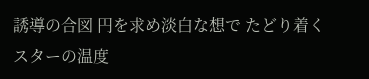誘導の合図 円を求め淡白な想で たどり着くスターの温度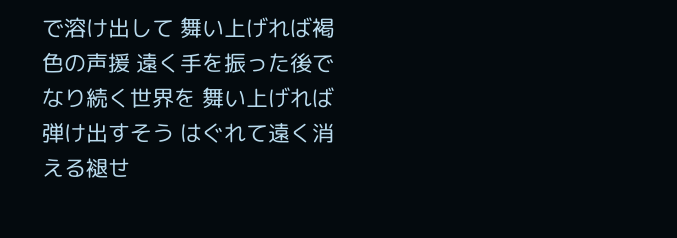で溶け出して 舞い上げれば褐色の声援 遠く手を振った後でなり続く世界を 舞い上げれば弾け出すそう はぐれて遠く消える褪せ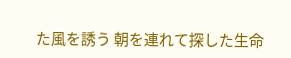た風を誘う 朝を連れて探した生命